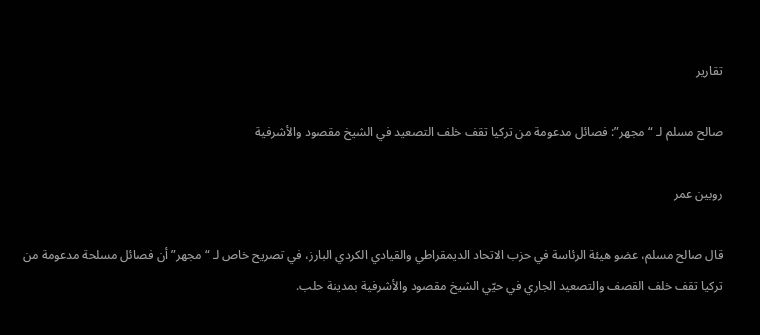تقارير

صالح مسلم لـ “مجهر”: فصائل مدعومة من تركيا تقف خلف التصعيد في الشيخ مقصود والأشرفية

روبين عمر

قال صالح مسلم، عضو هيئة الرئاسة في حزب الاتحاد الديمقراطي والقيادي الكردي البارز، في تصريح خاص لـ “مجهر” أن فصائل مسلحة مدعومة من تركيا تقف خلف القصف والتصعيد الجاري في حيّي الشيخ مقصود والأشرفية بمدينة حلب.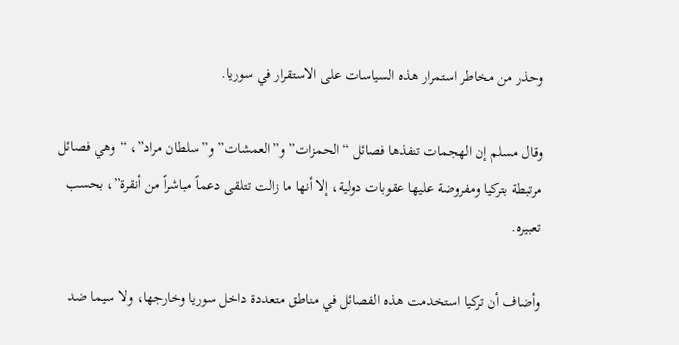وحذر من مخاطر استمرار هذه السياسات على الاستقرار في سوريا.

وقال مسلم إن الهجمات تنفذها فصائل “الحمزات” و”العمشات” و”سلطان مراد”، “وهي فصائل مرتبطة بتركيا ومفروضة عليها عقوبات دولية، إلا أنها ما زالت تتلقى دعماً مباشراً من أنقرة”، بحسب تعبيره.

وأضاف أن تركيا استخدمت هذه الفصائل في مناطق متعددة داخل سوريا وخارجها، ولا سيما ضد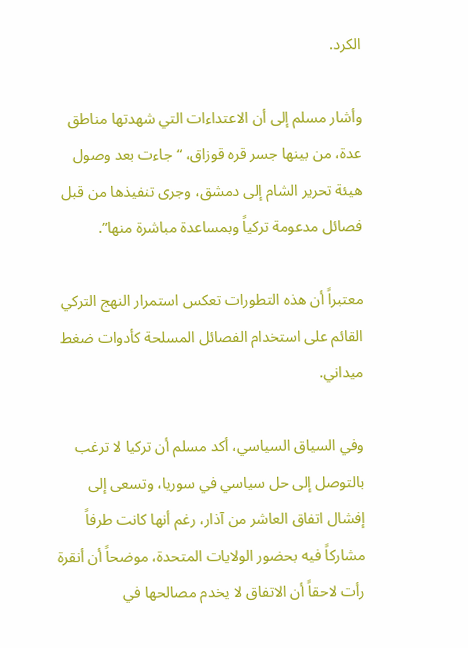الكرد.

وأشار مسلم إلى أن الاعتداءات التي شهدتها مناطق عدة، من بينها جسر قره قوزاق، “جاءت بعد وصول هيئة تحرير الشام إلى دمشق، وجرى تنفيذها من قبل فصائل مدعومة تركياً وبمساعدة مباشرة منها”.

معتبراً أن هذه التطورات تعكس استمرار النهج التركي القائم على استخدام الفصائل المسلحة كأدوات ضغط ميداني.

وفي السياق السياسي، أكد مسلم أن تركيا لا ترغب بالتوصل إلى حل سياسي في سوريا، وتسعى إلى إفشال اتفاق العاشر من آذار، رغم أنها كانت طرفاً مشاركاً فيه بحضور الولايات المتحدة، موضحاً أن أنقرة رأت لاحقاً أن الاتفاق لا يخدم مصالحها في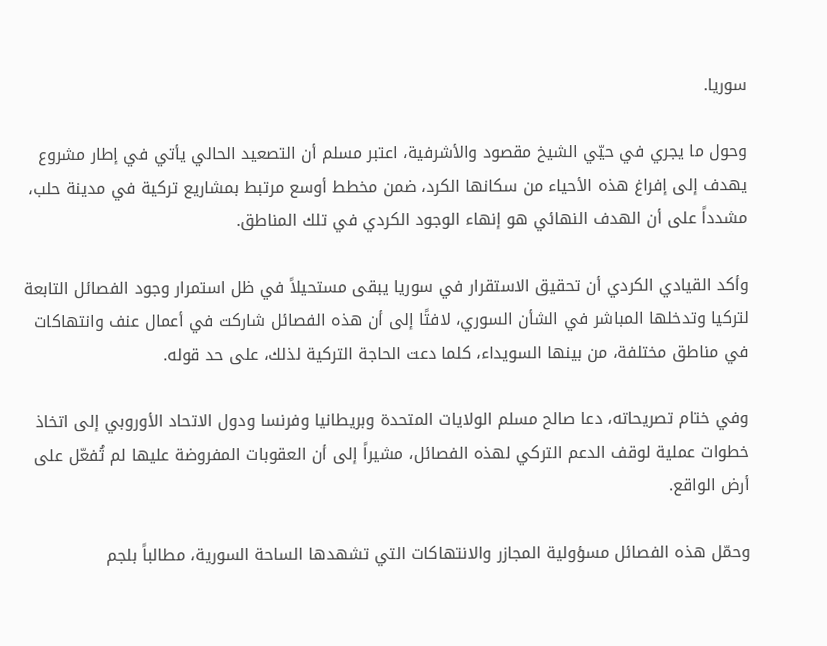سوريا.

وحول ما يجري في حيّي الشيخ مقصود والأشرفية، اعتبر مسلم أن التصعيد الحالي يأتي في إطار مشروع يهدف إلى إفراغ هذه الأحياء من سكانها الكرد، ضمن مخطط أوسع مرتبط بمشاريع تركية في مدينة حلب، مشدداً على أن الهدف النهائي هو إنهاء الوجود الكردي في تلك المناطق.

وأكد القيادي الكردي أن تحقيق الاستقرار في سوريا يبقى مستحيلاً في ظل استمرار وجود الفصائل التابعة لتركيا وتدخلها المباشر في الشأن السوري، لافتًا إلى أن هذه الفصائل شاركت في أعمال عنف وانتهاكات في مناطق مختلفة، من بينها السويداء، كلما دعت الحاجة التركية لذلك، على حد قوله.

وفي ختام تصريحاته، دعا صالح مسلم الولايات المتحدة وبريطانيا وفرنسا ودول الاتحاد الأوروبي إلى اتخاذ خطوات عملية لوقف الدعم التركي لهذه الفصائل، مشيراً إلى أن العقوبات المفروضة عليها لم تُفعّل على أرض الواقع.

وحمّل هذه الفصائل مسؤولية المجازر والانتهاكات التي تشهدها الساحة السورية، مطالباً بلجم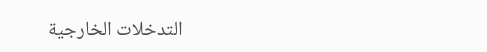التدخلات الخارجية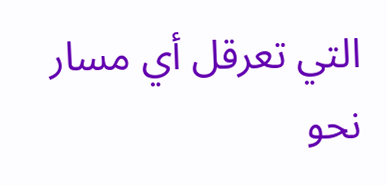التي تعرقل أي مسار نحو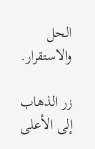الحل والاستقرار.

زر الذهاب إلى الأعلى